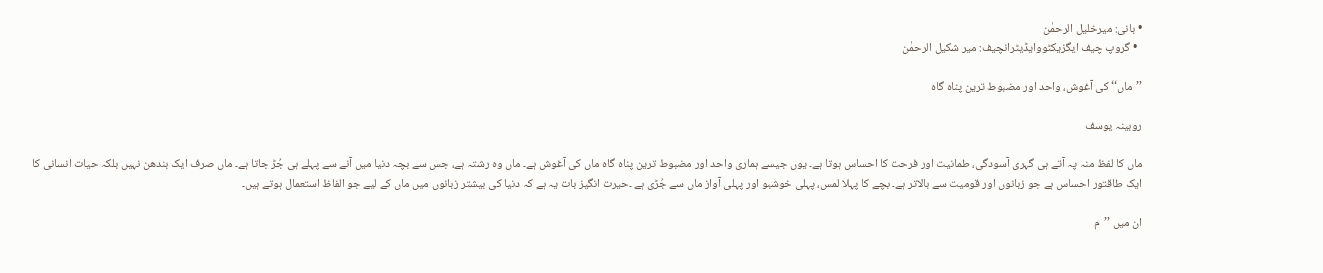• بانی: میرخلیل الرحمٰن
  • گروپ چیف ایگزیکٹووایڈیٹرانچیف: میر شکیل الرحمٰن

’’ماں‘‘ کی آغوش، واحد اور مضبوط ترین پناہ گاہ

روبینہ یوسف

ماں کا لفظ منہ پہ آتے ہی گہری آسودگی، طمانیت اور فرحت کا احساس ہوتا ہے۔ یوں جیسے ہماری واحد اور مضبوط ترین پناہ گاہ ماں کی آغوش ہے۔ ماں وہ رشتہ ہے، جس سے بچہ دنیا میں آنے سے پہلے ہی جُڑ جاتا ہے۔ ماں صرف ایک بندھن نہیں بلکہ حیات انسانی کا ایک طاقتور احساس ہے جو زبانوں اور قومیت سے بالاتر ہے۔ بچے کا پہلا لمس، پہلی خوشبو اور پہلی آواز ماں سے جُڑی ہے ۔حیرت انگیز بات یہ ہے کہ دنیا کی بیشتر زبانوں میں ماں کے لیے جو الفاظ استعمال ہوتے ہیں۔

ان میں ’’م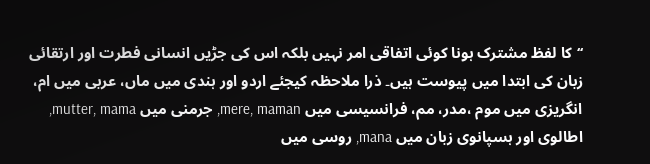‘‘کا لفظ مشترک ہونا کوئی اتفاقی امر نہیں بلکہ اس کی جڑیں انسانی فطرت اور ارتقائی زبان کی ابتدا میں پیوست ہیں۔ ذرا ملاحظہ کیجئے اردو اور ہندی میں ماں، عربی میں ام، انگریزی میں موم ،مدر، مم، فرانسیسی میں mere, maman, جرمنی میں mutter, mama, اطالوی اور ہسپانوی زبان میں mana, روسی میں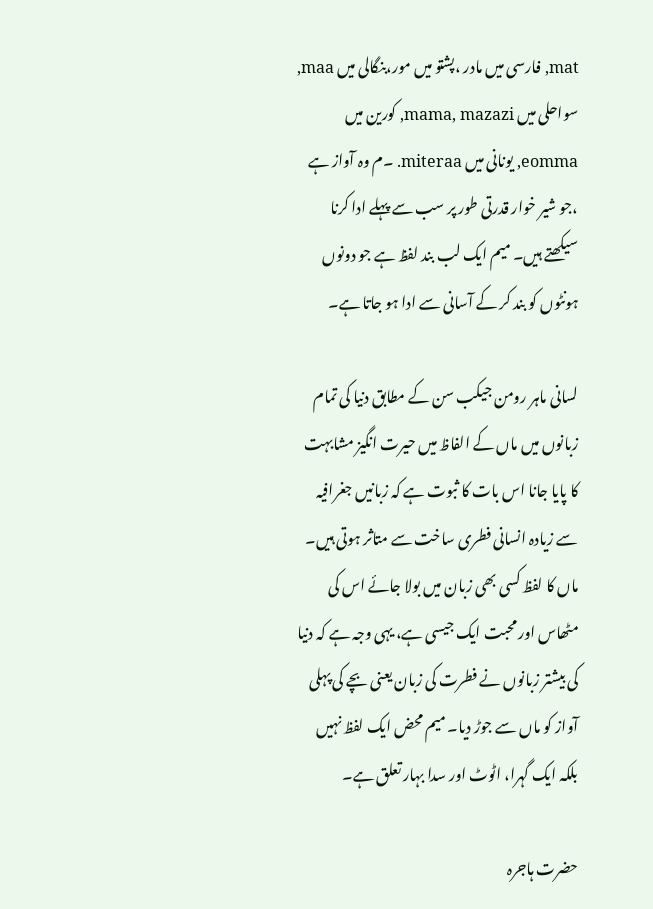mat, فارسی میں مادر ،پشتو میں مور،بنگالی میں maa, سواحلی میں mama, mazazi, کورین میں eomma, یونانی میں miteraa. ۔م وہ آواز ہے ،جو شیر خوار قدرتی طور پر سب سے پہلے ادا کرنا سیکھتے ہیں۔ میم ایک لب بند لفظ ہے جو دونوں ہونٹوں کو بند کر کے آسانی سے ادا ہو جاتا ہے۔

لسانی ماہر رومن جیکب سن کے مطابق دنیا کی تمام زبانوں میں ماں کے الفاظ میں حیرت انگیز مشابہت کا پایا جانا اس بات کا ثبوت ہے کہ زبانیں جغرافیہ سے زیادہ انسانی فطری ساخت سے متاثر ہوتی ہیں۔ ماں کا لفظ کسی بھی زبان میں بولا جائے اس کی مٹھاس اور محبت ایک جیسی ہے، یہی وجہ ہے کہ دنیا کی بیشتر زبانوں نے فطرت کی زبان یعنی بچے کی پہلی آواز کو ماں سے جوڑ دیا۔ میم محض ایک لفظ نہیں بلکہ ایک گہرا، اٹوٹ اور سدا بہار تعلق ہے۔

حضرت ہاجرہ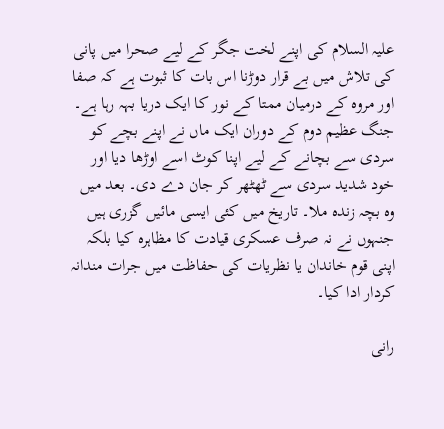علیہ السلام کی اپنے لخت جگر کے لیے صحرا میں پانی کی تلاش میں بے قرار دوڑنا اس بات کا ثبوت ہے کہ صفا اور مروہ کے درمیان ممتا کے نور کا ایک دریا بہہ رہا ہے۔ جنگ عظیم دوم کے دوران ایک ماں نے اپنے بچے کو سردی سے بچانے کے لیے اپنا کوٹ اسے اوڑھا دیا اور خود شدید سردی سے ٹھٹھر کر جان دے دی۔ بعد میں وہ بچہ زندہ ملا۔ تاریخ میں کئی ایسی مائیں گزری ہیں جنہوں نے نہ صرف عسکری قیادت کا مظاہرہ کیا بلکہ اپنی قوم خاندان یا نظریات کی حفاظت میں جرات مندانہ کردار ادا کیا۔

رانی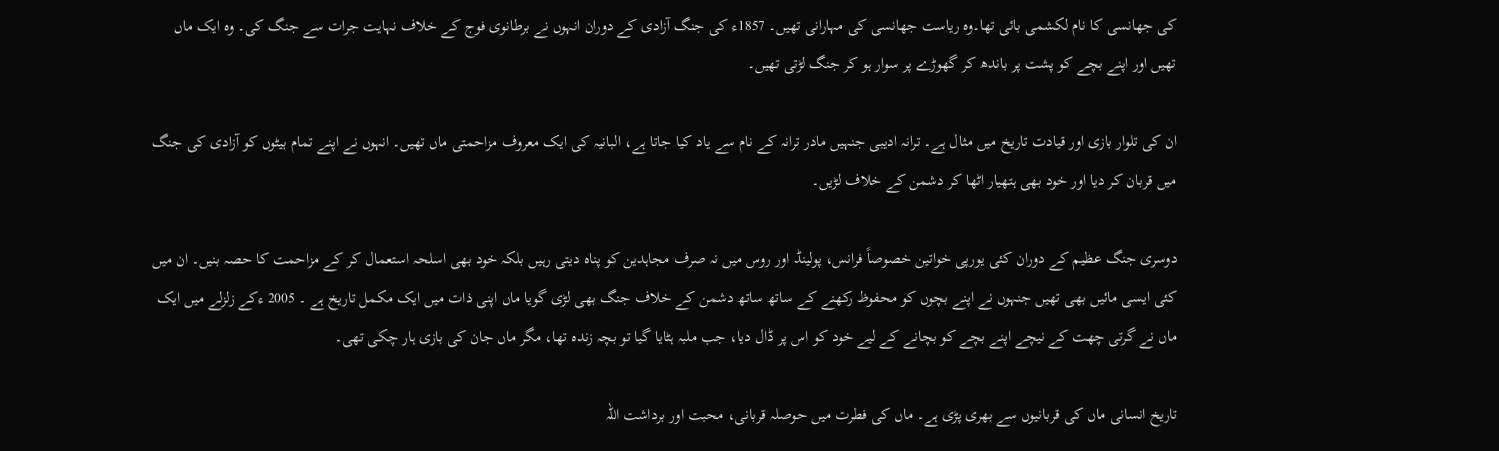کی جھانسی کا نام لکشمی بائی تھا۔وہ ریاست جھانسی کی مہارانی تھیں۔ 1857ء کی جنگ آزادی کے دوران انہوں نے برطانوی فوج کے خلاف نہایت جرات سے جنگ کی۔ وہ ایک ماں تھیں اور اپنے بچے کو پشت پر باندھ کر گھوڑے پر سوار ہو کر جنگ لڑتی تھیں۔

ان کی تلوار بازی اور قیادت تاریخ میں مثال ہے۔ ترانہ ادیبی جنہیں مادر ترانہ کے نام سے یاد کیا جاتا ہے، البانیہ کی ایک معروف مزاحمتی ماں تھیں۔ انہوں نے اپنے تمام بیٹوں کو آزادی کی جنگ میں قربان کر دیا اور خود بھی ہتھیار اٹھا کر دشمن کے خلاف لڑیں۔

دوسری جنگ عظیم کے دوران کئی یورپی خواتین خصوصاً فرانس، پولینڈ اور روس میں نہ صرف مجاہدین کو پناہ دیتی رہیں بلکہ خود بھی اسلحہ استعمال کر کے مزاحمت کا حصہ بنیں۔ ان میں کئی ایسی مائیں بھی تھیں جنہوں نے اپنے بچوں کو محفوظ رکھنے کے ساتھ ساتھ دشمن کے خلاف جنگ بھی لڑی گویا ماں اپنی ذات میں ایک مکمل تاریخ ہے ۔ 2005 ءکے زلزلے میں ایک ماں نے گرتی چھت کے نیچے اپنے بچے کو بچانے کے لیے خود کو اس پر ڈال دیا، جب ملبہ ہٹایا گیا تو بچہ زندہ تھا، مگر ماں جان کی بازی ہار چکی تھی۔

تاریخ انسانی ماں کی قربانیوں سے بھری پڑی ہے۔ ماں کی فطرت میں حوصلہ قربانی، محبت اور برداشت اللہ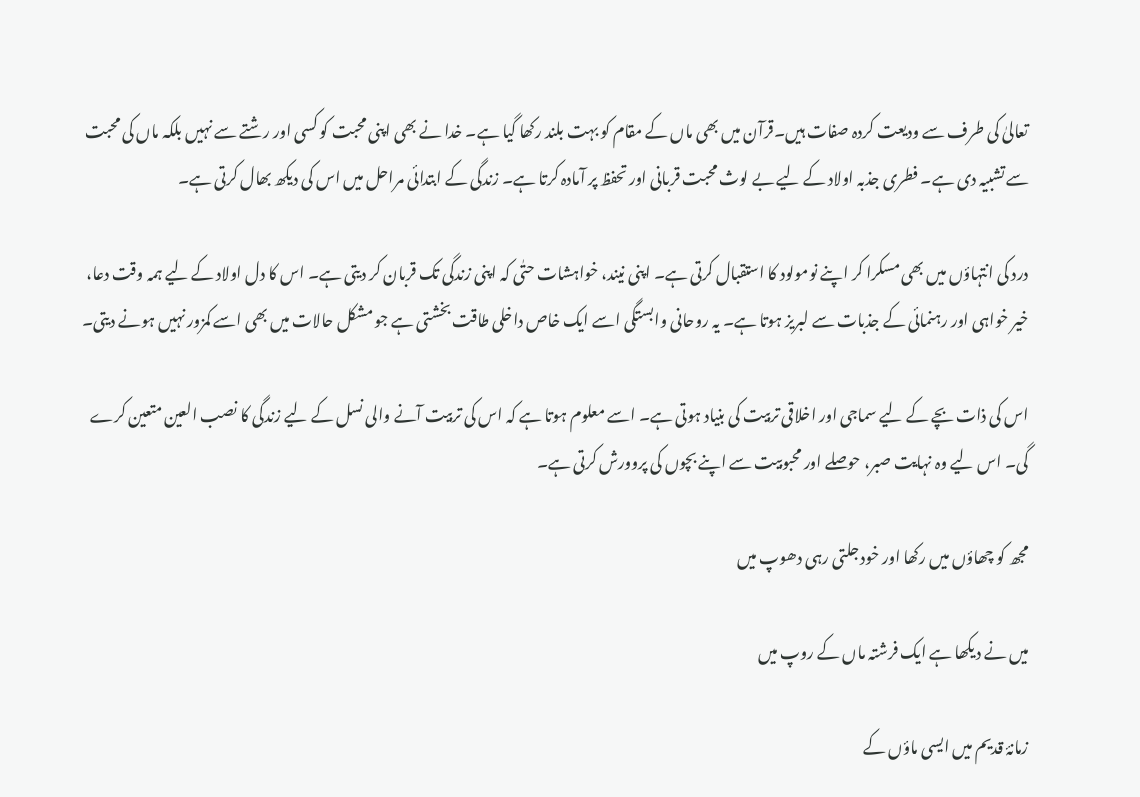تعالیٰ کی طرف سے ودیعت کردہ صفات ہیں۔قرآن میں بھی ماں کے مقام کو بہت بلند رکھا گیا ہے۔ خدا نے بھی اپنی محبت کو کسی اور رشتے سے نہیں بلکہ ماں کی محبت سے تشبیہ دی ہے۔ فطری جذبہ اولاد کے لیے بے لوث محبت قربانی اور تحفظ پر آمادہ کرتا ہے۔ زندگی کے ابتدائی مراحل میں اس کی دیکھ بھال کرتی ہے۔

درد کی انتہاؤں میں بھی مسکرا کر اپنے نومولود کا استقبال کرتی ہے۔ اپنی نیند، خواہشات حتٰی کہ اپنی زندگی تک قربان کر دیتی ہے۔ اس کا دل اولاد کے لیے ہمہ وقت دعا، خیر خواہی اور رہنمائی کے جذبات سے لبریز ہوتا ہے۔ یہ روحانی وابستگی اسے ایک خاص داخلی طاقت بخشتی ہے جو مشکل حالات میں بھی اسے کمزور نہیں ہونے دیتی۔

اس کی ذات بچے کے لیے سماجی اور اخلاقی تربیت کی بنیاد ہوتی ہے۔ اسے معلوم ہوتا ہے کہ اس کی تربیت آنے والی نسل کے لیے زندگی کا نصب العین متعین کرے گی۔ اس لیے وہ نہایت صبر، حوصلے اور محبوبیت سے اپنے بچوں کی پروورش کرتی ہے۔

مجھ کو چھاؤں میں رکھا اور خود جلتی رہی دھوپ میں

میں نے دیکھا ہے ایک فرشتہ ماں کے روپ میں

زمانۂ قدیم میں ایسی ماؤں کے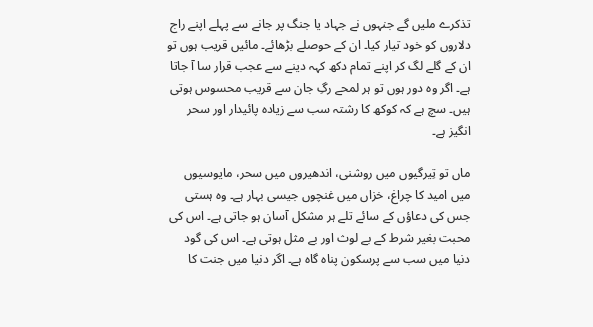تذکرے ملیں گے جنہوں نے جہاد یا جنگ پر جانے سے پہلے اپنے راج دلاروں کو خود تیار کیا۔ ان کے حوصلے بڑھائے۔ مائیں قریب ہوں تو ان کے گلے لگ کر اپنے تمام دکھ کہہ دینے سے عجب قرار سا آ جاتا ہے۔ اگر وہ دور ہوں تو ہر لمحے رگِ جان سے قریب محسوس ہوتی ہیں۔ سچ ہے کہ کوکھ کا رشتہ سب سے زیادہ پائیدار اور سحر انگیز ہے۔

ماں تو تِیرگیوں میں روشنی، اندھیروں میں سحر، مایوسیوں میں امید کا چراغ، خزاں میں غنچوں جیسی بہار ہے۔ وہ ہستی جس کی دعاؤں کے سائے تلے ہر مشکل آسان ہو جاتی ہے۔ اس کی محبت بغیر شرط کے بے لوث اور بے مثل ہوتی ہے۔ اس کی گود دنیا میں سب سے پرسکون پناہ گاہ ہے۔ اگر دنیا میں جنت کا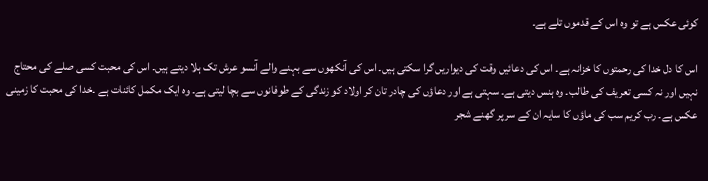کوئی عکس ہے تو وہ اس کے قدموں تلے ہے۔

اس کا دل خدا کی رحمتوں کا خزانہ ہے۔ اس کی دعائیں وقت کی دیواریں گرا سکتی ہیں۔ اس کی آنکھوں سے بہنے والے آنسو عرش تک ہلا دیتے ہیں۔ اس کی محبت کسی صلے کی محتاج نہیں اور نہ کسی تعریف کی طالب۔ وہ ہنس دیتی ہے۔ سہتی ہے اور دعاؤں کی چادر تان کر اولاد کو زندگی کے طوفانوں سے بچا لیتی ہے۔ وہ ایک مکمل کائنات ہے ۔خدا کی محبت کا زمینی عکس ہے۔ رب کریم سب کی ماؤں کا سایہ ان کے سر پر گھنے شجر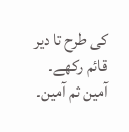کی طرح تا دیر قائم رکھے۔ آمین ثم آمین۔